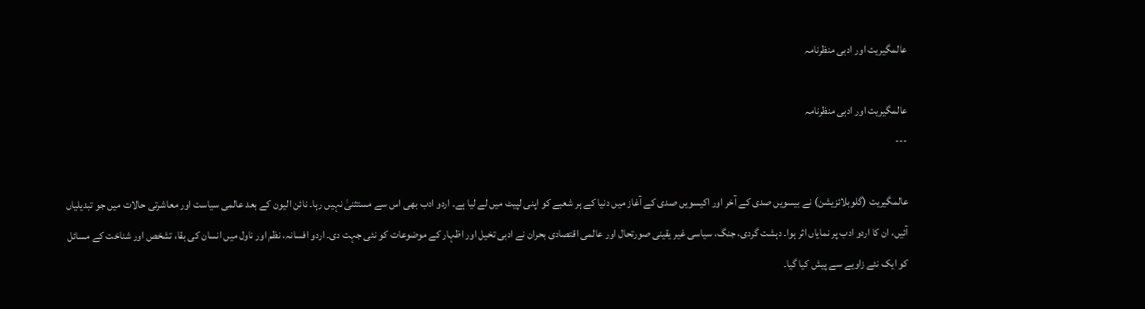عالمگیریت اور ادبی منظرنامہ

عالمگیریت اور ادبی منظرنامہ
---

عالمگیریت (گلوبلائزیشن) نے بیسویں صدی کے آخر اور اکیسویں صدی کے آغاز میں دنیا کے ہر شعبے کو اپنی لپیٹ میں لے لیا ہے۔ اردو ادب بھی اس سے مستثنیٰ نہیں رہا۔ نائن الیون کے بعد عالمی سیاست اور معاشرتی حالات میں جو تبدیلیاں آئیں، ان کا اردو ادب پر نمایاں اثر ہوا۔ دہشت گردی، جنگ، سیاسی غیر یقینی صورتحال اور عالمی اقتصادی بحران نے ادبی تخیل اور اظہار کے موضوعات کو نئی جہت دی۔ اردو افسانہ، نظم اور ناول میں انسان کی بقا، تشخص اور شناخت کے مسائل کو ایک نئے زاویے سے پیش کیا گیا۔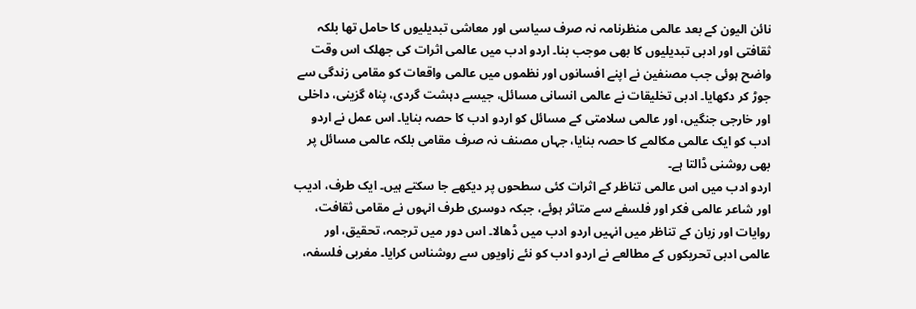نائن الیون کے بعد عالمی منظرنامہ نہ صرف سیاسی اور معاشی تبدیلیوں کا حامل تھا بلکہ ثقافتی اور ادبی تبدیلیوں کا بھی موجب بنا۔ اردو ادب میں عالمی اثرات کی جھلک اس وقت واضح ہوئی جب مصنفین نے اپنے افسانوں اور نظموں میں عالمی واقعات کو مقامی زندگی سے جوڑ کر دکھایا۔ ادبی تخلیقات نے عالمی انسانی مسائل، جیسے دہشت گردی، پناہ گزینی، داخلی اور خارجی جنگیں، اور عالمی سلامتی کے مسائل کو اردو ادب کا حصہ بنایا۔ اس عمل نے اردو ادب کو ایک عالمی مکالمے کا حصہ بنایا، جہاں مصنف نہ صرف مقامی بلکہ عالمی مسائل پر بھی روشنی ڈالتا ہے۔
اردو ادب میں اس عالمی تناظر کے اثرات کئی سطحوں پر دیکھے جا سکتے ہیں۔ ایک طرف، ادیب اور شاعر عالمی فکر اور فلسفے سے متاثر ہوئے، جبکہ دوسری طرف انہوں نے مقامی ثقافت، روایات اور زبان کے تناظر میں انہیں اردو ادب میں ڈھالا۔ اس دور میں ترجمہ، تحقیق، اور عالمی ادبی تحریکوں کے مطالعے نے اردو ادب کو نئے زاویوں سے روشناس کرایا۔ مغربی فلسفہ،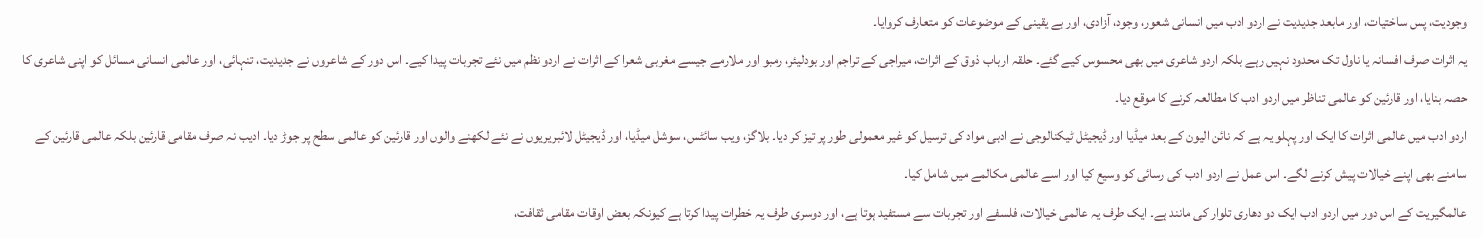وجودیت، پس ساختیات، اور مابعد جدیدیت نے اردو ادب میں انسانی شعور، وجود، آزادی، اور بے یقینی کے موضوعات کو متعارف کروایا۔
یہ اثرات صرف افسانہ یا ناول تک محدود نہیں رہے بلکہ اردو شاعری میں بھی محسوس کیے گئے۔ حلقہ ارباب ذوق کے اثرات، میراجی کے تراجم اور بودلیئر، رمبو اور ملارمے جیسے مغربی شعرا کے اثرات نے اردو نظم میں نئے تجربات پیدا کیے۔ اس دور کے شاعروں نے جدیدیت، تنہائی، اور عالمی انسانی مسائل کو اپنی شاعری کا حصہ بنایا، اور قارئین کو عالمی تناظر میں اردو ادب کا مطالعہ کرنے کا موقع دیا۔
اردو ادب میں عالمی اثرات کا ایک اور پہلو یہ ہے کہ نائن الیون کے بعد میڈیا اور ڈیجیٹل ٹیکنالوجی نے ادبی مواد کی ترسیل کو غیر معمولی طور پر تیز کر دیا۔ بلاگز، ویب سائٹس، سوشل میڈیا، اور ڈیجیٹل لائبریریوں نے نئے لکھنے والوں اور قارئین کو عالمی سطح پر جوڑ دیا۔ ادیب نہ صرف مقامی قارئین بلکہ عالمی قارئین کے سامنے بھی اپنے خیالات پیش کرنے لگے۔ اس عمل نے اردو ادب کی رسائی کو وسیع کیا اور اسے عالمی مکالمے میں شامل کیا۔
عالمگیریت کے اس دور میں اردو ادب ایک دو دھاری تلوار کی مانند ہے۔ ایک طرف یہ عالمی خیالات، فلسفے اور تجربات سے مستفید ہوتا ہے، اور دوسری طرف یہ خطرات پیدا کرتا ہے کیونکہ بعض اوقات مقامی ثقافت،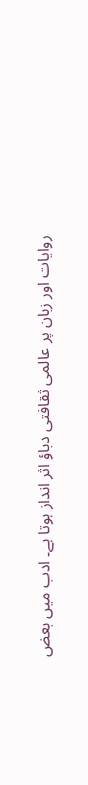روایات اور زبان پر عالمی ثقافتی دباؤ اثر انداز ہوتا ہے۔ ادب میں بعض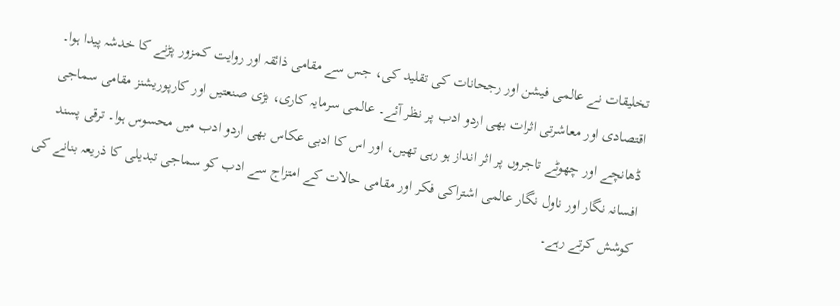تخلیقات نے عالمی فیشن اور رجحانات کی تقلید کی، جس سے مقامی ذائقہ اور روایت کمزور پڑنے کا خدشہ پیدا ہوا۔
اقتصادی اور معاشرتی اثرات بھی اردو ادب پر نظر آئے۔ عالمی سرمایہ کاری، بڑی صنعتیں اور کارپوریشنز مقامی سماجی ڈھانچے اور چھوٹے تاجروں پر اثر انداز ہو رہی تھیں، اور اس کا ادبی عکاس بھی اردو ادب میں محسوس ہوا۔ ترقی پسند افسانہ نگار اور ناول نگار عالمی اشتراکی فکر اور مقامی حالات کے امتزاج سے ادب کو سماجی تبدیلی کا ذریعہ بنانے کی کوشش کرتے رہے۔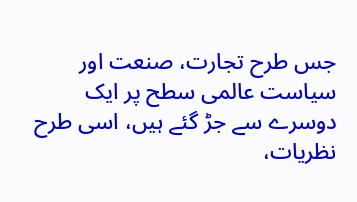جس طرح تجارت، صنعت اور سیاست عالمی سطح پر ایک دوسرے سے جڑ گئے ہیں، اسی طرح نظریات،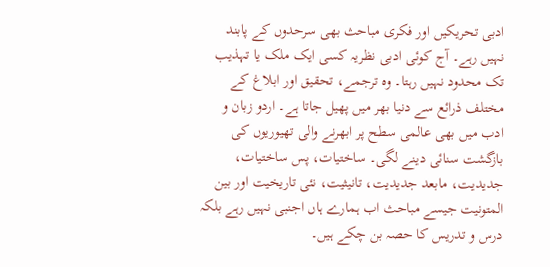ادبی تحریکیں اور فکری مباحث بھی سرحدوں کے پابند نہیں رہے۔ آج کوئی ادبی نظریہ کسی ایک ملک یا تہذیب تک محدود نہیں رہتا۔ وہ ترجمے، تحقیق اور ابلاغ کے مختلف ذرائع سے دنیا بھر میں پھیل جاتا ہے۔ اردو زبان و ادب میں بھی عالمی سطح پر ابھرنے والی تھیوریوں کی بازگشت سنائی دینے لگی۔ ساختیات، پس ساختیات، جدیدیت، مابعد جدیدیت، تانیثیت، نئی تاریخیت اور بین المتونیت جیسے مباحث اب ہمارے ہاں اجنبی نہیں رہے بلکہ درس و تدریس کا حصہ بن چکے ہیں۔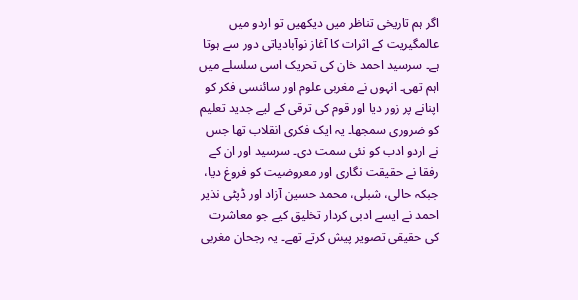اگر ہم تاریخی تناظر میں دیکھیں تو اردو میں عالمگیریت کے اثرات کا آغاز نوآبادیاتی دور سے ہوتا ہے۔ سرسید احمد خان کی تحریک اسی سلسلے میں اہم تھی۔ انہوں نے مغربی علوم اور سائنسی فکر کو اپنانے پر زور دیا اور قوم کی ترقی کے لیے جدید تعلیم کو ضروری سمجھا۔ یہ ایک فکری انقلاب تھا جس نے اردو ادب کو نئی سمت دی۔ سرسید اور ان کے رفقا نے حقیقت نگاری اور معروضیت کو فروغ دیا، جبکہ حالی، شبلی، محمد حسین آزاد اور ڈپٹی نذیر احمد نے ایسے ادبی کردار تخلیق کیے جو معاشرت کی حقیقی تصویر پیش کرتے تھے۔ یہ رجحان مغربی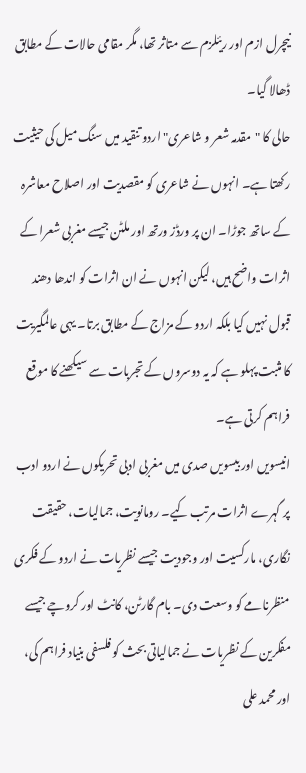نیچرل ازم اور ریئلزم سے متاثر تھا، مگر مقامی حالات کے مطابق ڈھالا گیا۔
حالی کا "مقدمہ شعر و شاعری" اردو تنقید میں سنگ میل کی حیثیت رکھتا ہے۔ انہوں نے شاعری کو مقصدیت اور اصلاح معاشرہ کے ساتھ جوڑا۔ ان پر ورڈز ورتھ اور ملٹن جیسے مغربی شعرا کے اثرات واضح ہیں، لیکن انہوں نے ان اثرات کو اندھا دھند قبول نہیں کیا بلکہ اردو کے مزاج کے مطابق برتا۔ یہی عالمگیریت کا مثبت پہلو ہے کہ یہ دوسروں کے تجربات سے سیکھنے کا موقع فراہم کرتی ہے۔
انیسویں اور بیسویں صدی میں مغربی ادبی تحریکوں نے اردو ادب پر گہرے اثرات مرتب کیے۔ رومانویت، جمالیات، حقیقت نگاری، مارکسیت اور وجودیت جیسے نظریات نے اردو کے فکری منظرنامے کو وسعت دی۔ بام گارٹن، کانٹ اور کروچے جیسے مفکرین کے نظریات نے جمالیاتی بحث کو فلسفی بنیاد فراہم کی، اور محمد علی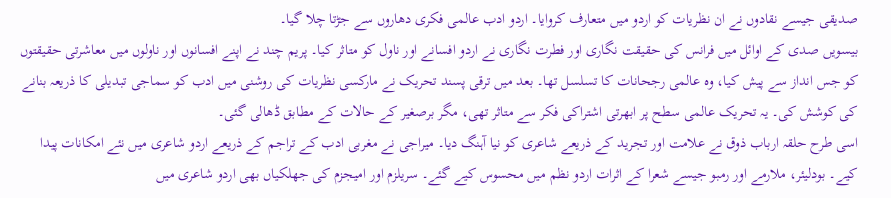صدیقی جیسے نقادوں نے ان نظریات کو اردو میں متعارف کروایا۔ اردو ادب عالمی فکری دھاروں سے جڑتا چلا گیا۔
بیسویں صدی کے اوائل میں فرانس کی حقیقت نگاری اور فطرت نگاری نے اردو افسانے اور ناول کو متاثر کیا۔ پریم چند نے اپنے افسانوں اور ناولوں میں معاشرتی حقیقتوں کو جس انداز سے پیش کیا، وہ عالمی رجحانات کا تسلسل تھا۔ بعد میں ترقی پسند تحریک نے مارکسی نظریات کی روشنی میں ادب کو سماجی تبدیلی کا ذریعہ بنانے کی کوشش کی۔ یہ تحریک عالمی سطح پر ابھرتی اشتراکی فکر سے متاثر تھی، مگر برصغیر کے حالات کے مطابق ڈھالی گئی۔
اسی طرح حلقہ ارباب ذوق نے علامت اور تجرید کے ذریعے شاعری کو نیا آہنگ دیا۔ میراجی نے مغربی ادب کے تراجم کے ذریعے اردو شاعری میں نئے امکانات پیدا کیے۔ بودلیئر، ملارمے اور رمبو جیسے شعرا کے اثرات اردو نظم میں محسوس کیے گئے۔ سریلزم اور امیجزم کی جھلکیاں بھی اردو شاعری میں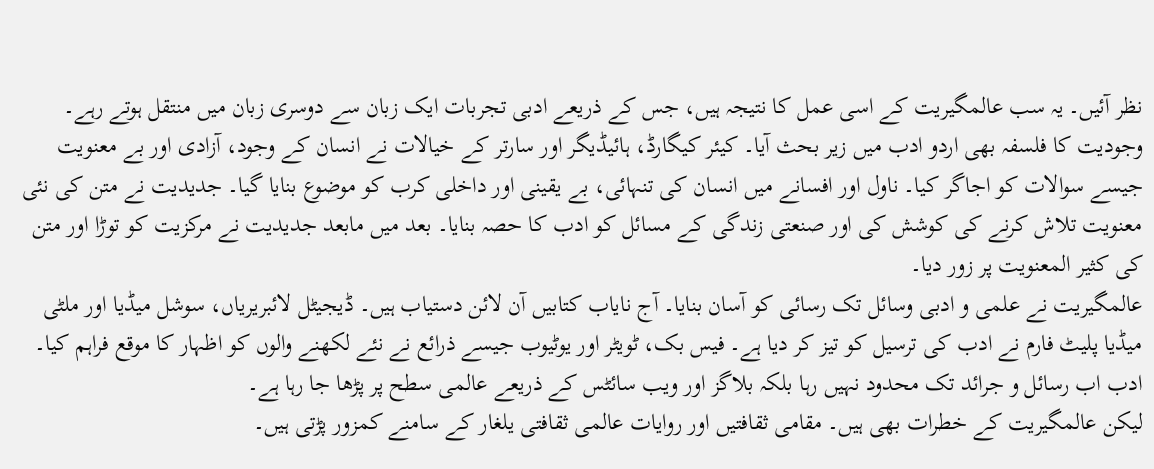نظر آئیں۔ یہ سب عالمگیریت کے اسی عمل کا نتیجہ ہیں، جس کے ذریعے ادبی تجربات ایک زبان سے دوسری زبان میں منتقل ہوتے رہے۔
وجودیت کا فلسفہ بھی اردو ادب میں زیر بحث آیا۔ کیئر کیگارڈ، ہائیڈیگر اور سارتر کے خیالات نے انسان کے وجود، آزادی اور بے معنویت جیسے سوالات کو اجاگر کیا۔ ناول اور افسانے میں انسان کی تنہائی، بے یقینی اور داخلی کرب کو موضوع بنایا گیا۔ جدیدیت نے متن کی نئی معنویت تلاش کرنے کی کوشش کی اور صنعتی زندگی کے مسائل کو ادب کا حصہ بنایا۔ بعد میں مابعد جدیدیت نے مرکزیت کو توڑا اور متن کی کثیر المعنویت پر زور دیا۔
عالمگیریت نے علمی و ادبی وسائل تک رسائی کو آسان بنایا۔ آج نایاب کتابیں آن لائن دستیاب ہیں۔ ڈیجیٹل لائبریریاں، سوشل میڈیا اور ملٹی میڈیا پلیٹ فارم نے ادب کی ترسیل کو تیز کر دیا ہے۔ فیس بک، ٹویٹر اور یوٹیوب جیسے ذرائع نے نئے لکھنے والوں کو اظہار کا موقع فراہم کیا۔ ادب اب رسائل و جرائد تک محدود نہیں رہا بلکہ بلاگز اور ویب سائٹس کے ذریعے عالمی سطح پر پڑھا جا رہا ہے۔
لیکن عالمگیریت کے خطرات بھی ہیں۔ مقامی ثقافتیں اور روایات عالمی ثقافتی یلغار کے سامنے کمزور پڑتی ہیں۔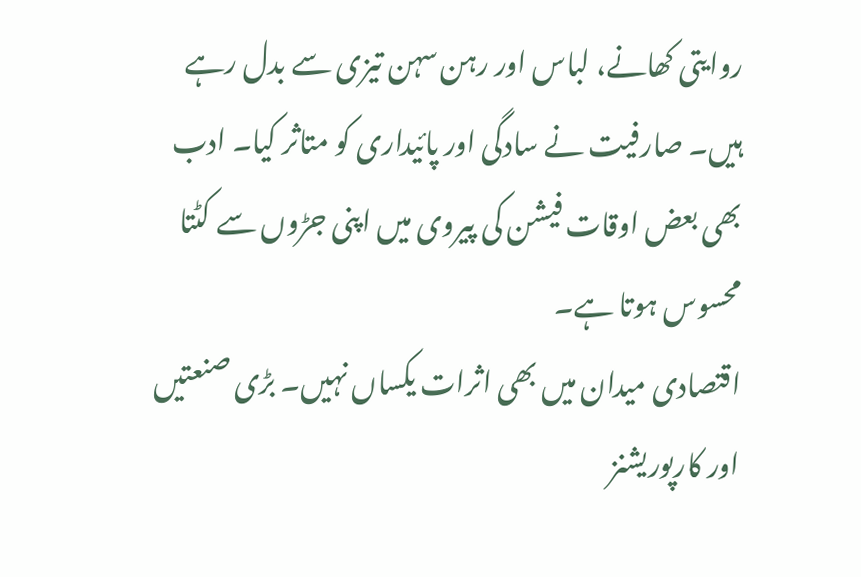روایتی کھانے، لباس اور رہن سہن تیزی سے بدل رہے ہیں۔ صارفیت نے سادگی اور پائیداری کو متاثر کیا۔ ادب بھی بعض اوقات فیشن کی پیروی میں اپنی جڑوں سے کٹتا محسوس ہوتا ہے۔
اقتصادی میدان میں بھی اثرات یکساں نہیں۔ بڑی صنعتیں اور کارپوریشنز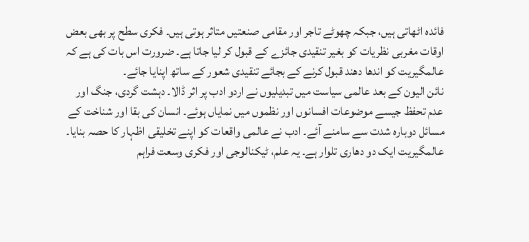فائدہ اٹھاتی ہیں، جبکہ چھوٹے تاجر اور مقامی صنعتیں متاثر ہوتی ہیں۔ فکری سطح پر بھی بعض اوقات مغربی نظریات کو بغیر تنقیدی جائزے کے قبول کر لیا جاتا ہے۔ ضرورت اس بات کی ہے کہ عالمگیریت کو اندھا دھند قبول کرنے کے بجائے تنقیدی شعور کے ساتھ اپنایا جائے۔
نائن الیون کے بعد عالمی سیاست میں تبدیلیوں نے اردو ادب پر اثر ڈالا۔ دہشت گردی، جنگ اور عدم تحفظ جیسے موضوعات افسانوں اور نظموں میں نمایاں ہوئے۔ انسان کی بقا اور شناخت کے مسائل دوبارہ شدت سے سامنے آئے۔ ادب نے عالمی واقعات کو اپنے تخلیقی اظہار کا حصہ بنایا۔
عالمگیریت ایک دو دھاری تلوار ہے۔ یہ علم، ٹیکنالوجی اور فکری وسعت فراہم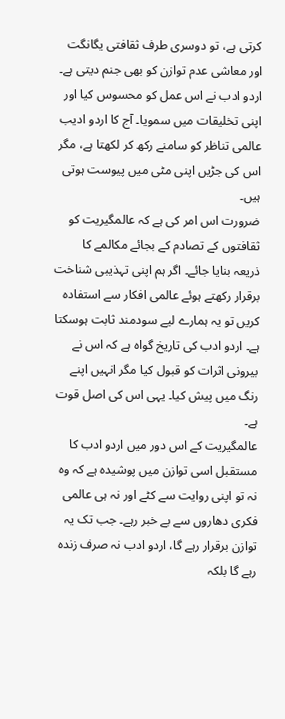کرتی ہے، تو دوسری طرف ثقافتی یگانگت اور معاشی عدم توازن کو بھی جنم دیتی ہے۔ اردو ادب نے اس عمل کو محسوس کیا اور اپنی تخلیقات میں سمویا۔ آج کا اردو ادیب عالمی تناظر کو سامنے رکھ کر لکھتا ہے، مگر اس کی جڑیں اپنی مٹی میں پیوست ہوتی ہیں۔
ضرورت اس امر کی ہے کہ عالمگیریت کو ثقافتوں کے تصادم کے بجائے مکالمے کا ذریعہ بنایا جائے۔ اگر ہم اپنی تہذیبی شناخت برقرار رکھتے ہوئے عالمی افکار سے استفادہ کریں تو یہ ہمارے لیے سودمند ثابت ہوسکتا ہے۔ اردو ادب کی تاریخ گواہ ہے کہ اس نے بیرونی اثرات کو قبول کیا مگر انہیں اپنے رنگ میں پیش کیا۔ یہی اس کی اصل قوت ہے۔
عالمگیریت کے اس دور میں اردو ادب کا مستقبل اسی توازن میں پوشیدہ ہے کہ وہ نہ تو اپنی روایت سے کٹے اور نہ ہی عالمی فکری دھاروں سے بے خبر رہے۔ جب تک یہ توازن برقرار رہے گا، اردو ادب نہ صرف زندہ رہے گا بلکہ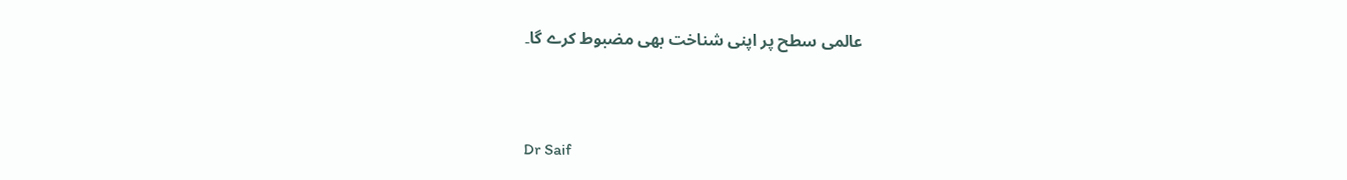عالمی سطح پر اپنی شناخت بھی مضبوط کرے گا۔



Dr Saif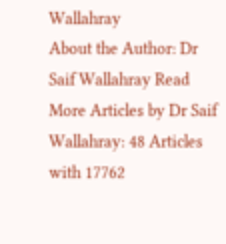Wallahray
About the Author: Dr Saif Wallahray Read More Articles by Dr Saif Wallahray: 48 Articles with 17762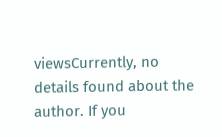viewsCurrently, no details found about the author. If you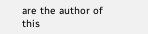are the author of this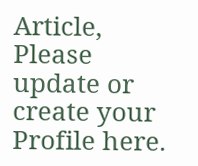Article, Please update or create your Profile here.